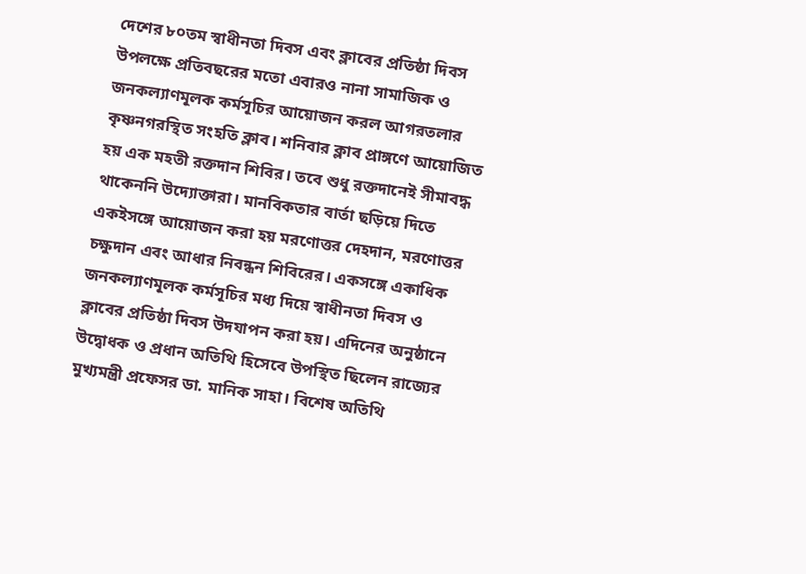দেশের ৮০তম স্বাধীনতা দিবস এবং ক্লাবের প্রতিষ্ঠা দিবস উপলক্ষে প্রতিবছরের মতো এবারও নানা সামাজিক ও জনকল্যাণমূলক কর্মসূচির আয়োজন করল আগরতলার কৃষ্ণনগরস্থিত সংহতি ক্লাব। শনিবার ক্লাব প্রাঙ্গণে আয়োজিত হয় এক মহতী রক্তদান শিবির। তবে শুধু রক্তদানেই সীমাবদ্ধ থাকেননি উদ্যোক্তারা। মানবিকতার বার্তা ছড়িয়ে দিতে একইসঙ্গে আয়োজন করা হয় মরণোত্তর দেহদান, মরণোত্তর চক্ষুদান এবং আধার নিবন্ধন শিবিরের। একসঙ্গে একাধিক জনকল্যাণমূলক কর্মসূচির মধ্য দিয়ে স্বাধীনতা দিবস ও ক্লাবের প্রতিষ্ঠা দিবস উদযাপন করা হয়। এদিনের অনুষ্ঠানে উদ্বোধক ও প্রধান অতিথি হিসেবে উপস্থিত ছিলেন রাজ্যের মুখ্যমন্ত্রী প্রফেসর ডা. মানিক সাহা। বিশেষ অতিথি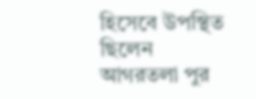হিসেবে উপস্থিত ছিলেন আগরতলা পুর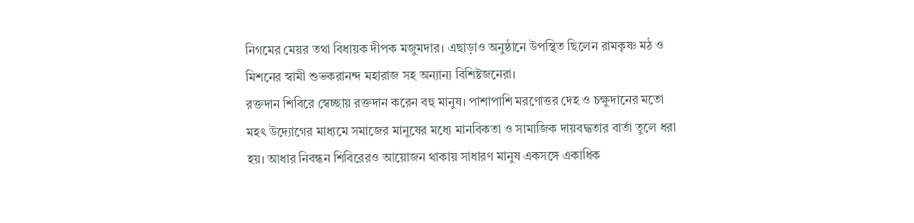নিগমের মেয়র তথা বিধায়ক দীপক মজুমদার। এছাড়াও অনুষ্ঠানে উপস্থিত ছিলেন রামকৃষ্ণ মঠ ও মিশনের স্বামী শুভকরানন্দ মহারাজ সহ অন্যান্য বিশিষ্টজনেরা।
রক্তদান শিবিরে স্বেচ্ছায় রক্তদান করেন বহু মানুষ। পাশাপাশি মরণোত্তর দেহ ও চক্ষুদানের মতো মহৎ উদ্যোগের মাধ্যমে সমাজের মানুষের মধ্যে মানবিকতা ও সামাজিক দায়বদ্ধতার বার্তা তুলে ধরা হয়। আধার নিবন্ধন শিবিরেরও আয়োজন থাকায় সাধারণ মানুষ একসঙ্গে একাধিক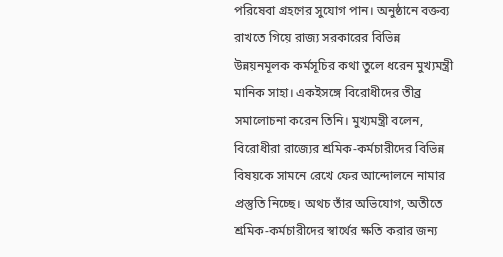পরিষেবা গ্রহণের সুযোগ পান। অনুষ্ঠানে বক্তব্য রাখতে গিয়ে রাজ্য সরকারের বিভিন্ন উন্নয়নমূলক কর্মসূচির কথা তুলে ধরেন মুখ্যমন্ত্রী মানিক সাহা। একইসঙ্গে বিরোধীদের তীব্র সমালোচনা করেন তিনি। মুখ্যমন্ত্রী বলেন, বিরোধীরা রাজ্যের শ্রমিক-কর্মচারীদের বিভিন্ন বিষয়কে সামনে রেখে ফের আন্দোলনে নামার প্রস্তুতি নিচ্ছে। অথচ তাঁর অভিযোগ, অতীতে শ্রমিক-কর্মচারীদের স্বার্থের ক্ষতি করার জন্য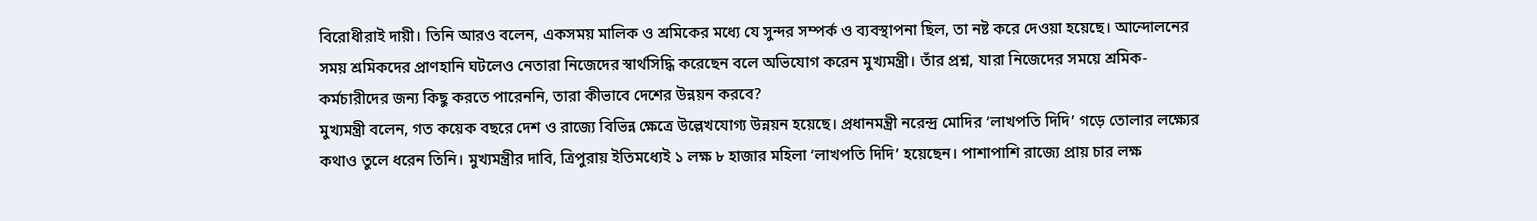বিরোধীরাই দায়ী। তিনি আরও বলেন, একসময় মালিক ও শ্রমিকের মধ্যে যে সুন্দর সম্পর্ক ও ব্যবস্থাপনা ছিল, তা নষ্ট করে দেওয়া হয়েছে। আন্দোলনের সময় শ্রমিকদের প্রাণহানি ঘটলেও নেতারা নিজেদের স্বার্থসিদ্ধি করেছেন বলে অভিযোগ করেন মুখ্যমন্ত্রী। তাঁর প্রশ্ন, যারা নিজেদের সময়ে শ্রমিক-কর্মচারীদের জন্য কিছু করতে পারেননি, তারা কীভাবে দেশের উন্নয়ন করবে?
মুখ্যমন্ত্রী বলেন, গত কয়েক বছরে দেশ ও রাজ্যে বিভিন্ন ক্ষেত্রে উল্লেখযোগ্য উন্নয়ন হয়েছে। প্রধানমন্ত্রী নরেন্দ্র মোদির ‘লাখপতি দিদি’ গড়ে তোলার লক্ষ্যের কথাও তুলে ধরেন তিনি। মুখ্যমন্ত্রীর দাবি, ত্রিপুরায় ইতিমধ্যেই ১ লক্ষ ৮ হাজার মহিলা ‘লাখপতি দিদি’ হয়েছেন। পাশাপাশি রাজ্যে প্রায় চার লক্ষ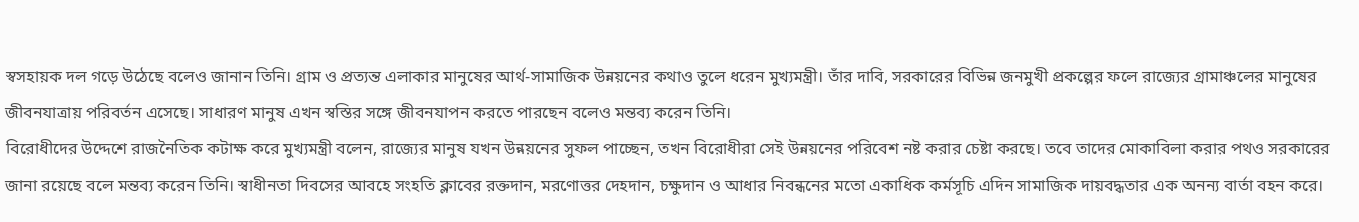স্বসহায়ক দল গড়ে উঠেছে বলেও জানান তিনি। গ্রাম ও প্রত্যন্ত এলাকার মানুষের আর্থ-সামাজিক উন্নয়নের কথাও তুলে ধরেন মুখ্যমন্ত্রী। তাঁর দাবি, সরকারের বিভিন্ন জনমুখী প্রকল্পের ফলে রাজ্যের গ্রামাঞ্চলের মানুষের জীবনযাত্রায় পরিবর্তন এসেছে। সাধারণ মানুষ এখন স্বস্তির সঙ্গে জীবনযাপন করতে পারছেন বলেও মন্তব্য করেন তিনি।
বিরোধীদের উদ্দেশে রাজনৈতিক কটাক্ষ করে মুখ্যমন্ত্রী বলেন, রাজ্যের মানুষ যখন উন্নয়নের সুফল পাচ্ছেন, তখন বিরোধীরা সেই উন্নয়নের পরিবেশ নষ্ট করার চেষ্টা করছে। তবে তাদের মোকাবিলা করার পথও সরকারের জানা রয়েছে বলে মন্তব্য করেন তিনি। স্বাধীনতা দিবসের আবহে সংহতি ক্লাবের রক্তদান, মরণোত্তর দেহদান, চক্ষুদান ও আধার নিবন্ধনের মতো একাধিক কর্মসূচি এদিন সামাজিক দায়বদ্ধতার এক অনন্য বার্তা বহন করে।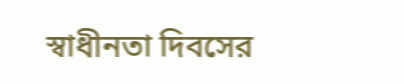স্বাধীনতা দিবসের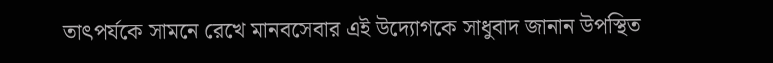তাৎপর্যকে সামনে রেখে মানবসেবার এই উদ্যোগকে সাধুবাদ জানান উপস্থিত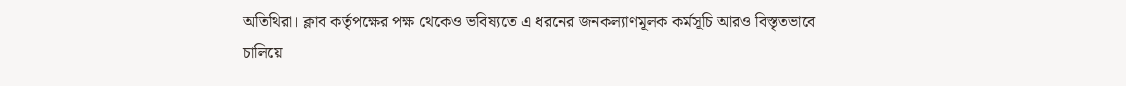অতিথিরা। ক্লাব কর্তৃপক্ষের পক্ষ থেকেও ভবিষ্যতে এ ধরনের জনকল্যাণমূলক কর্মসূচি আরও বিস্তৃতভাবে চালিয়ে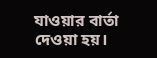যাওয়ার বার্তা দেওয়া হয়।